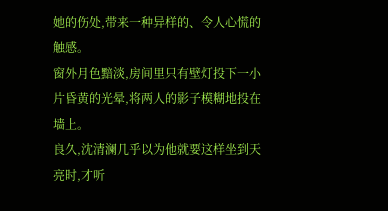她的伤处,带来一种异样的、令人心慌的触感。
窗外月色黯淡,房间里只有壁灯投下一小片昏黄的光晕,将两人的影子模糊地投在墙上。
良久,沈清澜几乎以为他就要这样坐到天亮时,才听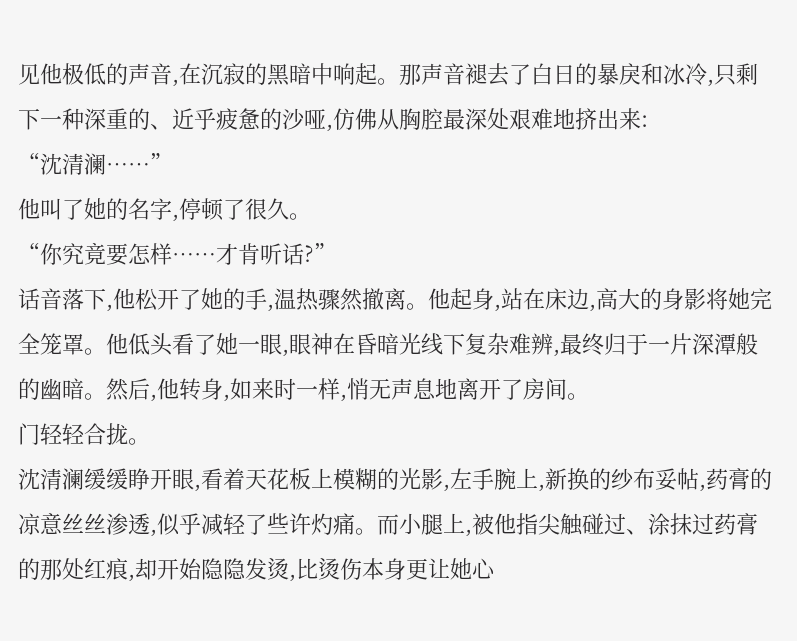见他极低的声音,在沉寂的黑暗中响起。那声音褪去了白日的暴戾和冰冷,只剩下一种深重的、近乎疲惫的沙哑,仿佛从胸腔最深处艰难地挤出来:
“沈清澜……”
他叫了她的名字,停顿了很久。
“你究竟要怎样……才肯听话?”
话音落下,他松开了她的手,温热骤然撤离。他起身,站在床边,高大的身影将她完全笼罩。他低头看了她一眼,眼神在昏暗光线下复杂难辨,最终归于一片深潭般的幽暗。然后,他转身,如来时一样,悄无声息地离开了房间。
门轻轻合拢。
沈清澜缓缓睁开眼,看着天花板上模糊的光影,左手腕上,新换的纱布妥帖,药膏的凉意丝丝渗透,似乎减轻了些许灼痛。而小腿上,被他指尖触碰过、涂抹过药膏的那处红痕,却开始隐隐发烫,比烫伤本身更让她心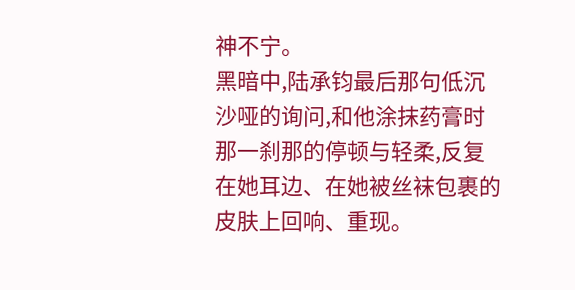神不宁。
黑暗中,陆承钧最后那句低沉沙哑的询问,和他涂抹药膏时那一刹那的停顿与轻柔,反复在她耳边、在她被丝袜包裹的皮肤上回响、重现。